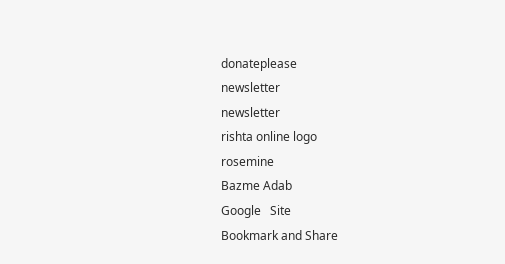donateplease
newsletter
newsletter
rishta online logo
rosemine
Bazme Adab
Google   Site
Bookmark and Share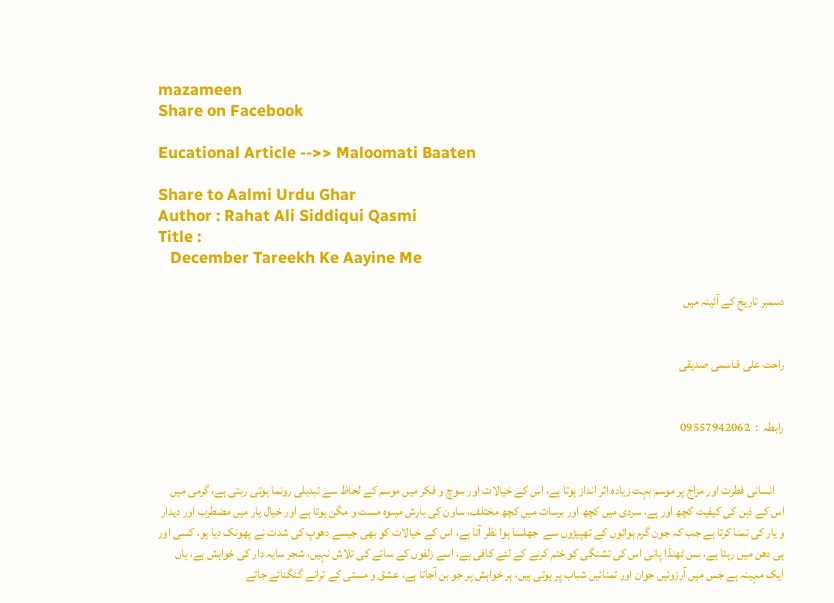mazameen
Share on Facebook

Eucational Article -->> Maloomati Baaten

Share to Aalmi Urdu Ghar
Author : Rahat Ali Siddiqui Qasmi
Title :
   December Tareekh Ke Aayine Me

دسمبر تاریخ کے آئینہ میں


راحت علی قـاسمی صدیقی


رابطہ  :  09557942062


    انسانی فطرت اور مزاج پر موسم بہت زیادہ اثر انداز ہوتا ہے، اس کے خیالات اور سوچ و فکر میں موسم کے لحاظ سے تبدیلی رونما ہوتی رہتی ہے، گرمی میں اس کے ذہن کی کیفیت کچھ اور ہے، سردی میں کچھ اور برسات میں کچھ مختلف، ساون کی بارش میںوہ مست و مگن ہوتا ہے اور خیال یار میں مضطرب اور دیدار و یار کی تمنا کرتا ہے جب کہ جون گرم ہوائوں کے تھپیڑوں سے  جھلسا ہوا نظر آتا ہے، اس کے خیالات کو بھی جیسے دھوپ کی شدت نے پھونک دیا ہو، کسی اور ہی دھن میں رہتا ہے، بس ٹھنڈا پانی اس کی تشنگی کو ختم کرنے کے لئے کافی ہے، اسے زلفوں کے سائے کی تلاش نہیں، شجر سایہ دار کی خواہش ہے، ہاں ایک مہینہ ہے جس میں آرزوئیں جوان اور تمنائیں شباب پر ہوتی ہیں، ہر خواہش پر جو بن آجاتا ہے، عشق و مستی کے ترانے گنگنائے جاتے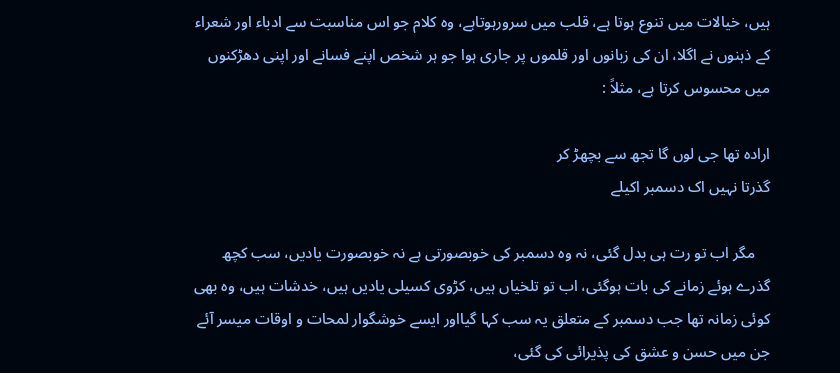ہیں، خیالات میں تنوع ہوتا ہے، قلب میں سرورہوتاہے، وہ کلام جو اس مناسبت سے ادباء اور شعراء کے ذہنوں نے اگلا، ان کی زبانوں اور قلموں پر جاری ہوا جو ہر شخص اپنے فسانے اور اپنی دھڑکنوں میں محسوس کرتا ہے، مثلاً :

ارادہ تھا جی لوں گا تجھ سے بچھڑ کر
گذرتا نہیں اک دسمبر اکیلے

    مگر اب تو رت ہی بدل گئی، نہ وہ دسمبر کی خوبصورتی ہے نہ خوبصورت یادیں، سب کچھ گذرے ہوئے زمانے کی بات ہوگئی، اب تو تلخیاں ہیں، کڑوی کسیلی یادیں ہیں، خدشات ہیں، وہ بھی کوئی زمانہ تھا جب دسمبر کے متعلق یہ سب کہا گیااور ایسے خوشگوار لمحات و اوقات میسر آئے جن میں حسن و عشق کی پذیرائی کی گئی،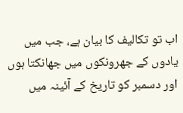اب تو تکالیف کا بیان ہے، جب میں یادوں کے جھرونکوں میں جھانکتا ہوں اور دسمبر کو تاریخ کے آئینہ میں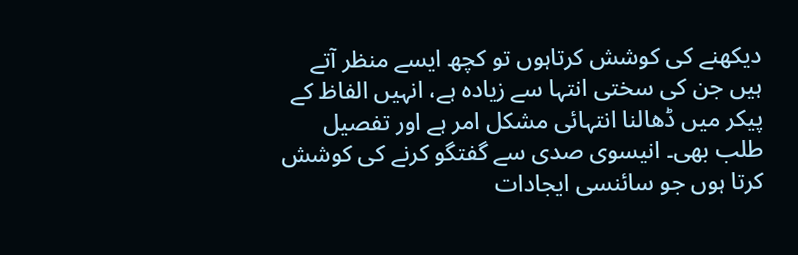دیکھنے کی کوشش کرتاہوں تو کچھ ایسے منظر آتے ہیں جن کی سختی انتہا سے زیادہ ہے، انہیں الفاظ کے پیکر میں ڈھالنا انتہائی مشکل امر ہے اور تفصیل طلب بھی۔ انیسوی صدی سے گفتگو کرنے کی کوشش کرتا ہوں جو سائنسی ایجادات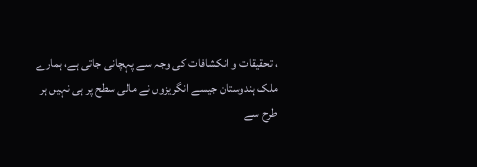، تحقیقات و انکشافات کی وجہ سے پہچانی جاتی ہے، ہمارے ملک ہندوستان جیسے انگریزوں نے مالی سطح پر ہی نہیں ہر طرح سے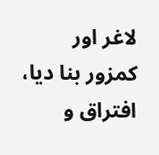لاغر اور کمزور بنا دیا، افتراق و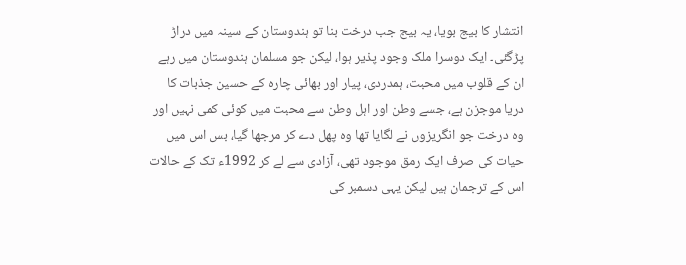انتشار کا بیج بویا، یہ بیج جب درخت بنا تو ہندوستان کے سینہ میں دراڑ پڑگئی۔ ایک دوسرا ملک وجود پذیر ہوا، لیکن جو مسلمان ہندوستان میں رہے ان کے قلوب میں محبت، ہمدردی، پیار اور بھائی چارہ کے حسین جذبات کا دریا موجزن ہے، جسے وطن اور اہل وطن سے محبت میں کوئی کمی نہیں اور وہ درخت جو انگریزوں نے لگایا تھا وہ پھل دے کر مرجھا گیا، بس اس میں حیات کی صرف ایک رمق موجود تھی، آزادی سے لے کر 1992ء تک کے حالات اس کے ترجمان ہیں لیکن یہی دسمبر کی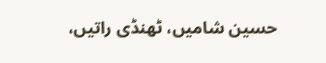حسین شامیں، ٹھنڈی راتیں،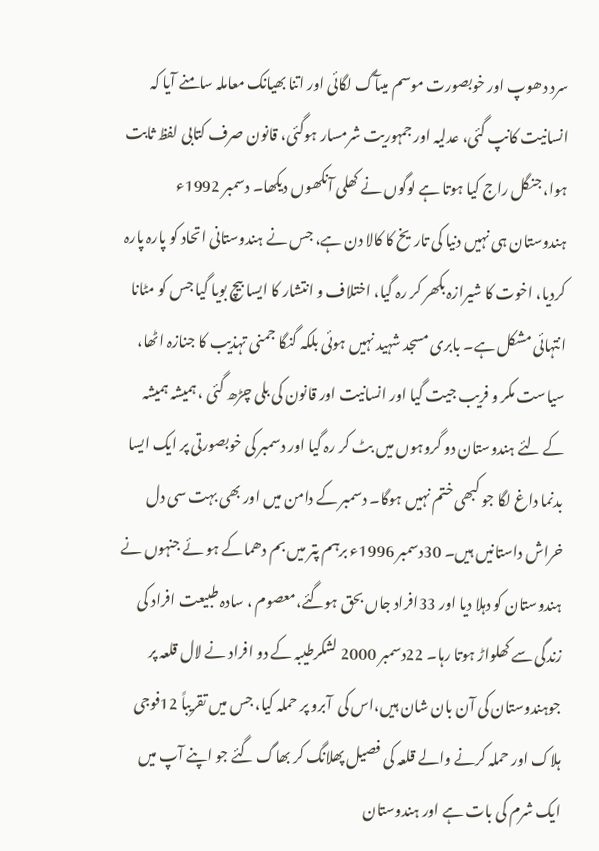سرد دھوپ اور خوبصورت موسم میںآگ لگائی اور اتنا بھیانک معاملہ سامنے آیا کہ انسانیت کانپ گئی، عدلیہ اور جمہوریت شرمسار ہوگئی، قانون صرف کتابی لفظ ثابت ہوا، جنگل راج کیا ہوتا ہے لوگوں نے کھلی آنکھوں دیکھا۔ دسمبر 1992ء ہندوستان ہی نہیں دنیا کی تاریخ کا کالا دن ہے، جس نے ہندوستانی اتحاد کو پارہ پارہ کردیا، اخوت کا شیرازہ بکھر کر رہ گیا، اختلاف و انتشار کا ایسا بیچ بویا گیا جس کو مٹانا انتہائی مشکل ہے۔ بابری مسجد شہید نہیں ہوئی بلکہ گنگا جمنی تہذیب کا جنازہ اٹھا، سیاست مکر و فریب جیت گیا اور انسانیت اور قانون کی بلی چڑھ گئی ، ہمیشہ ہمیشہ کے لئے ہندوستان دو گروہوں میں بٹ کر رہ گیا اور دسمبر کی خوبصورتی پر ایک ایسا بدنما داغ لگا جو کبھی ختم نہیں ہوگا۔ دسمبر کے دامن میں اور بھی بہت سی دل خراش داستانیں ہیں۔ 30دسمبر 1996ء برہم پتر میں بم دھماکے ہو ئے جنہوں نے ہندوستان کو دہلا دیا اور 33افراد جاں بحق ہوگئے،معصوم ، سادہ طبیعت افراد کی زندگی سے کھلواڑ ہوتا رہا۔ 22دسمبر 2000 لشکرطیبہ کے دو افراد نے لال قلعہ پر جوہندوستان کی آن بان شان ہیں،اس کی  آبرو پر حملہ کیا، جس میں تقریباً 12فوجی ہلاک اور حملہ کرنے والے قلعہ کی فصیل پھلانگ کر بھاگ گئے جو اپنے آپ میں ایک شرم کی بات ہے اور ہندوستان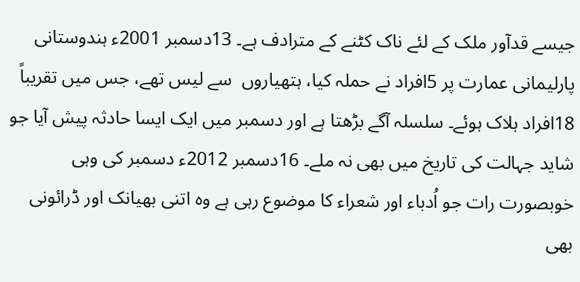جیسے قدآور ملک کے لئے ناک کٹنے کے مترادف ہے۔ 13دسمبر 2001ء ہندوستانی پارلیمانی عمارت پر 5افراد نے حملہ کیا، ہتھیاروں  سے لیس تھے، جس میں تقریباً 18افراد ہلاک ہوئے۔ سلسلہ آگے بڑھتا ہے اور دسمبر میں ایک ایسا حادثہ پیش آیا جو شاید جہالت کی تاریخ میں بھی نہ ملے۔ 16دسمبر 2012ء دسمبر کی وہی خوبصورت رات جو اُدباء اور شعراء کا موضوع رہی ہے وہ اتنی بھیانک اور ڈرائونی بھی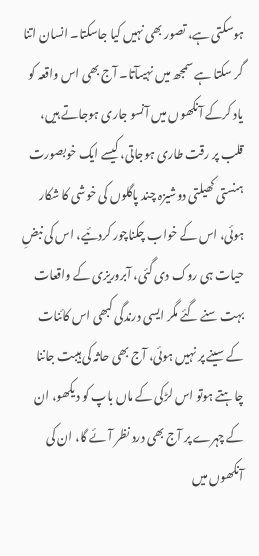ہوسکتی ہے، تصور بھی نہیں کیا جاسکتا۔ انسان اتنا گر سکتا ہے سمجھ میں نہیںآتا۔ آج بھی اس واقعہ کو یاد کرکے آنکھوں میں آنسو جاری ہوجاتے ہیں، قلب پر رقت طاری ہوجاتی، کیسے ایک خوبصورت ہنستی کھیلتی دوشیزہ چند پاگلوں کی خوشی کا شکار ہوئی، اس کے خواب چکناچور کردئیے، اس کی نبضِ حیات ہی روک دی گئی، آبروریزی کے واقعات بہت سنے گئے مگر ایسی درندگی کبھی اس کائنات کے سینے پر نہیں ہوئی، آج بھی حاثہ کی ہیبت جاننا چاہتے ہوتو اس لڑکی کے ماں باپ کو دیکھو، ان کے چہرے پر آج بھی درد نظر آئے گا، ان کی آنکھوں میں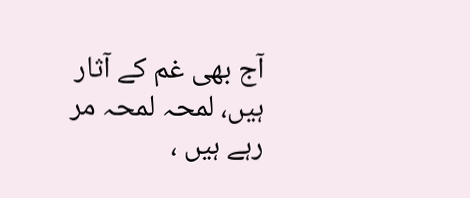آج بھی غم کے آثار ہیں، لمحہ لمحہ مر رہے ہیں ،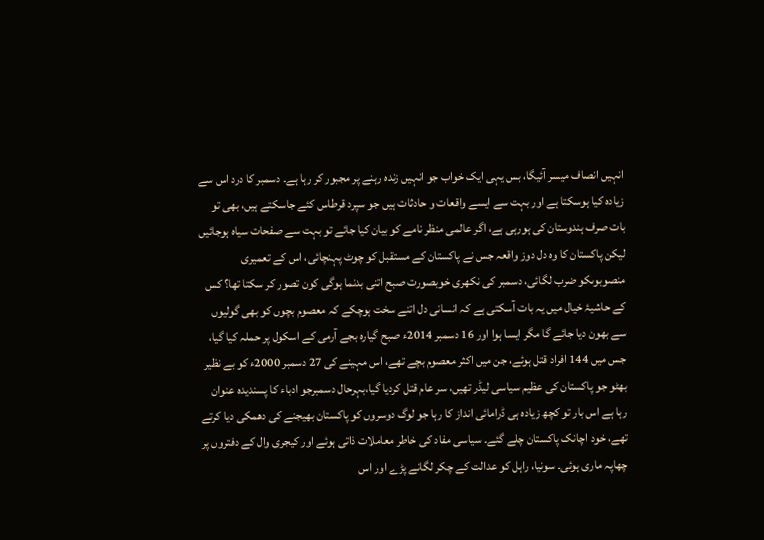انہیں انصاف میسر آئیگا، بس یہی ایک خواب جو انہیں زندہ رہنے پر مجبور کر رہا ہے۔ دسمبر کا درد اس سے زیادہ کیا ہوسکتا ہے اور بہت سے ایسے واقعات و حادثات ہیں جو سپرد قرطاس کئے جاسکتے ہیں، بھی تو بات صرف ہندوستان کی ہورہی ہے، اگر عالمی منظر نامے کو بیان کیا جائے تو بہت سے صفحات سیاہ ہوجائیں لیکن پاکستان کا وہ دل دوز واقعہ جس نے پاکستان کے مستقبل کو چوٹ پہنچائی، اس کے تعمیری منصوبوںکو ضرب لگائی، دسمبر کی نکھری خوبصورت صبح اتنی بدنما ہوگی کون تصور کر سکتا تھا؟ کس کے حاشیۂ خیال میں یہ بات آسکتی ہے کہ انسانی دل اتنے سخت ہوچکے کہ معصوم بچوں کو بھی گولیوں سے بھون دیا جائے گا مگر ایسا ہوا اور 16 دسمبر 2014ء صبح گیارہ بجے آرمی کے اسکول پر حملہ کیا گیا، جس میں 144 افراد قتل ہوئے، جن میں اکثر معصوم بچے تھے، اس مہینے کی 27 دسمبر 2000ء کو بے نظیر بھٹو جو پاکستان کی عظیم سیاسی لیڈر تھیں، سر عام قتل کردیا گیا،بہرحال دسمبرجو ادباء کا پسندیدہ عنوان رہا ہے اس بار تو کچھ زیادہ ہی ڈرامائی انداز کا رہا جو لوگ دوسروں کو پاکستان بھیجنے کی دھمکی دیا کرتے تھے، خود اچانک پاکستان چلے گئے۔ سیاسی مفاد کی خاطر معاملات ذاتی ہوئے اور کیجری وال کے دفتروں پر چھاپہ ماری ہوئی۔ سونیا، راہل کو عدالت کے چکر لگانے پڑے اور اس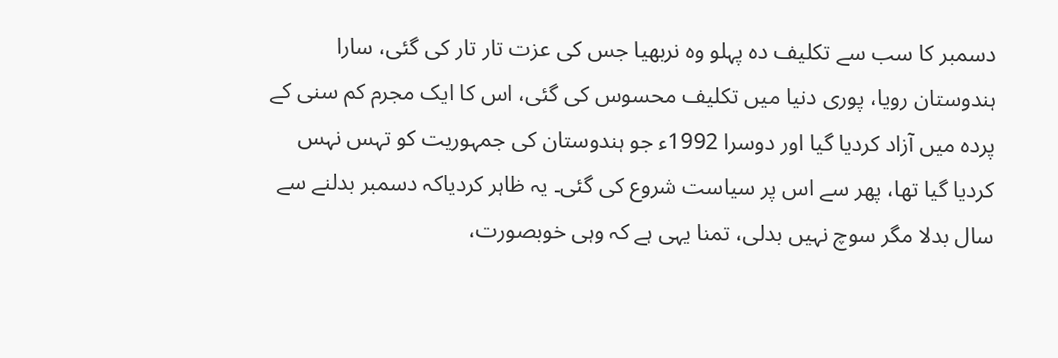دسمبر کا سب سے تکلیف دہ پہلو وہ نربھیا جس کی عزت تار تار کی گئی، سارا ہندوستان رویا، پوری دنیا میں تکلیف محسوس کی گئی، اس کا ایک مجرم کم سنی کے پردہ میں آزاد کردیا گیا اور دوسرا 1992ء جو ہندوستان کی جمہوریت کو تہس نہس کردیا گیا تھا، پھر سے اس پر سیاست شروع کی گئی۔ یہ ظاہر کردیاکہ دسمبر بدلنے سے سال بدلا مگر سوچ نہیں بدلی، تمنا یہی ہے کہ وہی خوبصورت،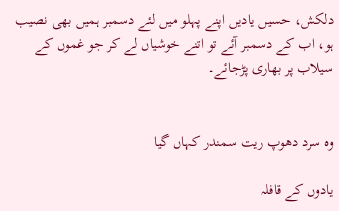دلکش، حسیں یادیں اپنے پہلو میں لئے دسمبر ہمیں بھی نصیب ہو، اب کے دسمبر آئے تو اتنے خوشیاں لے کر جو غموں کے سیلاب پر بھاری پڑجائے۔


وہ سرد دھوپ ریت سمندر کہاں گیا

یادوں کے قافلہ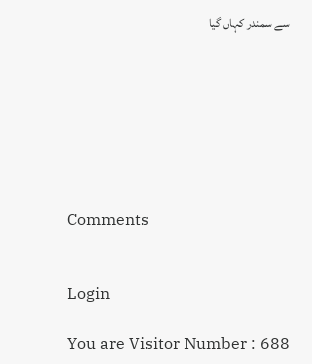سے سمندر کہاں گیا







Comments


Login

You are Visitor Number : 688